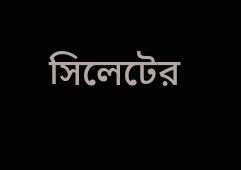সিলেটের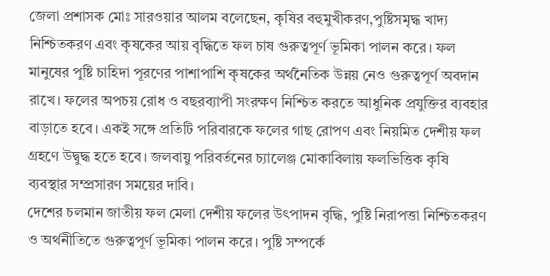জেলা প্রশাসক মোঃ সারওয়ার আলম বলেছেন, কৃষির বহুমুখীকরণ,পুষ্টিসমৃদ্ধ খাদ্য নিশ্চিতকরণ এবং কৃষকের আয় বৃদ্ধিতে ফল চাষ গুরুত্বপূর্ণ ভূমিকা পালন করে। ফল মানুষের পুষ্টি চাহিদা পূরণের পাশাপাশি কৃষকের অর্থনৈতিক উন্নয় নেও গুরুত্বপূর্ণ অবদান রাখে। ফলের অপচয় রোধ ও বছরব্যাপী সংরক্ষণ নিশ্চিত করতে আধুনিক প্রযুক্তির ব্যবহার বাড়াতে হবে। একই সঙ্গে প্রতিটি পরিবারকে ফলের গাছ রোপণ এবং নিয়মিত দেশীয় ফল গ্রহণে উদ্বুদ্ধ হতে হবে। জলবায়ু পরিবর্তনের চ্যালেঞ্জ মোকাবিলায় ফলভিত্তিক কৃষি ব্যবস্থার সম্প্রসারণ সময়ের দাবি।
দেশের চলমান জাতীয় ফল মেলা দেশীয় ফলের উৎপাদন বৃদ্ধি, পুষ্টি নিরাপত্তা নিশ্চিতকরণ ও অর্থনীতিতে গুরুত্বপূর্ণ ভূমিকা পালন করে। পুষ্টি সম্পর্কে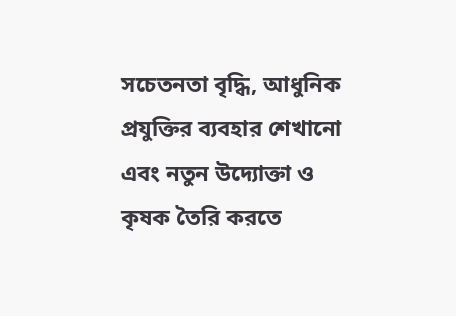সচেতনতা বৃদ্ধি, আধুনিক প্রযুক্তির ব্যবহার শেখানো এবং নতুন উদ্যোক্তা ও কৃষক তৈরি করতে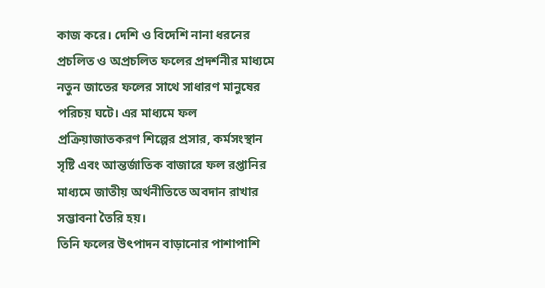কাজ করে। দেশি ও বিদেশি নানা ধরনের প্রচলিত ও অপ্রচলিত ফলের প্রদর্শনীর মাধ্যমে নতুন জাতের ফলের সাথে সাধারণ মানুষের পরিচয় ঘটে। এর মাধ্যমে ফল প্রক্রিয়াজাতকরণ শিল্পের প্রসার, কর্মসংস্থান সৃষ্টি এবং আন্তর্জাতিক বাজারে ফল রপ্তানির মাধ্যমে জাতীয় অর্থনীতিতে অবদান রাখার সম্ভাবনা তৈরি হয়।
তিনি ফলের উৎপাদন বাড়ানোর পাশাপাশি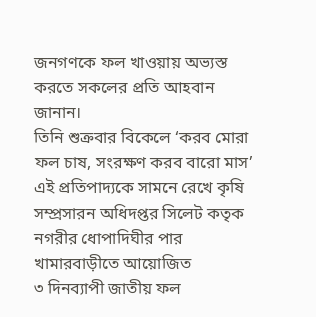জনগণকে ফল খাওয়ায় অভ্যস্ত করতে সকলের প্রতি আহবান জানান।
তিনি শুক্রবার বিকেলে ‘করব মোরা ফল চাষ, সংরক্ষণ করব বারো মাস’ এই প্রতিপাদ্যকে সামনে রেখে কৃষি সম্প্রসারন অধিদপ্তর সিলেট কতৃক নগরীর ধোপাদিঘীর পার খামারবাড়ীতে আয়োজিত
৩ দিনব্যাপী জাতীয় ফল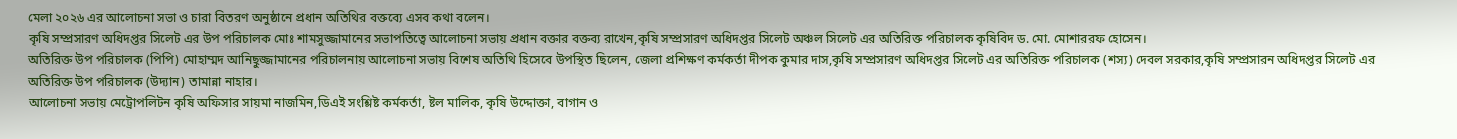মেলা ২০২৬ এর আলোচনা সভা ও চারা বিতরণ অনুষ্ঠানে প্রধান অতিথির বক্তব্যে এসব কথা বলেন।
কৃষি সম্প্রসারণ অধিদপ্তর সিলেট এর উপ পরিচালক মোঃ শামসুজ্জামানের সভাপতিত্বে আলোচনা সভায় প্রধান বক্তার বক্তব্য রাখেন,কৃষি সম্প্রসারণ অধিদপ্তর সিলেট অঞ্চল সিলেট এর অতিরিক্ত পরিচালক কৃষিবিদ ড. মো. মোশাররফ হোসেন।
অতিরিক্ত উপ পরিচালক (পিপি) মোহাম্মদ আনিছুজ্জামানের পরিচালনায় আলোচনা সভায় বিশেষ অতিথি হিসেবে উপস্থিত ছিলেন, জেলা প্রশিক্ষণ কর্মকর্তা দীপক কুমার দাস,কৃষি সম্প্রসারণ অধিদপ্তর সিলেট এর অতিরিক্ত পরিচালক (শস্য) দেবল সরকার,কৃষি সম্প্রসারন অধিদপ্তর সিলেট এর অতিরিক্ত উপ পরিচালক (উদ্যান) তামান্না নাহার।
আলোচনা সভায় মেট্রোপলিটন কৃষি অফিসার সায়মা নাজমিন,ডিএই সংশ্লিষ্ট কর্মকর্তা, ষ্টল মালিক, কৃষি উদ্দোক্তা, বাগান ও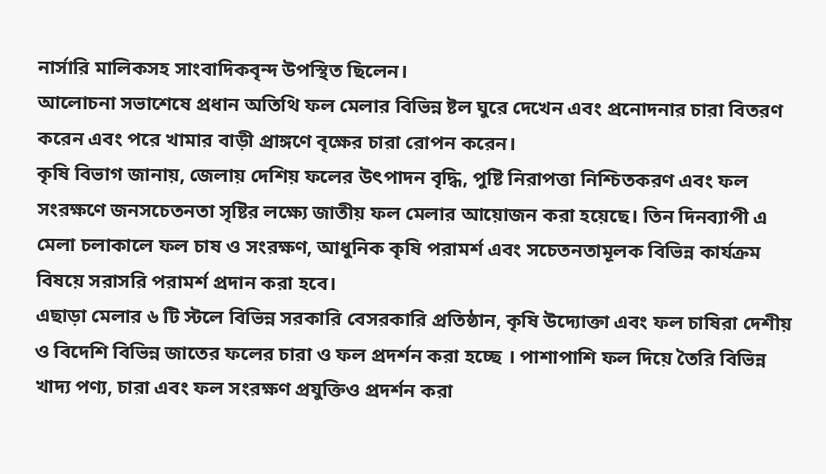নার্সারি মালিকসহ সাংবাদিকবৃন্দ উপস্থিত ছিলেন।
আলোচনা সভাশেষে প্রধান অতিথি ফল মেলার বিভিন্ন ষ্টল ঘুরে দেখেন এবং প্রনোদনার চারা বিতরণ করেন এবং পরে খামার বাড়ী প্রাঙ্গণে বৃক্ষের চারা রোপন করেন।
কৃষি বিভাগ জানায়, জেলায় দেশিয় ফলের উৎপাদন বৃদ্ধি, পুষ্টি নিরাপত্তা নিশ্চিতকরণ এবং ফল সংরক্ষণে জনসচেতনতা সৃষ্টির লক্ষ্যে জাতীয় ফল মেলার আয়োজন করা হয়েছে। তিন দিনব্যাপী এ মেলা চলাকালে ফল চাষ ও সংরক্ষণ, আধুনিক কৃষি পরামর্শ এবং সচেতনতামূলক বিভিন্ন কার্যক্রম বিষয়ে সরাসরি পরামর্শ প্রদান করা হবে।
এছাড়া মেলার ৬ টি স্টলে বিভিন্ন সরকারি বেসরকারি প্রতিষ্ঠান, কৃষি উদ্যোক্তা এবং ফল চাষিরা দেশীয় ও বিদেশি বিভিন্ন জাতের ফলের চারা ও ফল প্রদর্শন করা হচ্ছে । পাশাপাশি ফল দিয়ে তৈরি বিভিন্ন খাদ্য পণ্য, চারা এবং ফল সংরক্ষণ প্রযুক্তিও প্রদর্শন করা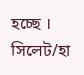হচ্ছে ।
সিলেট/হা